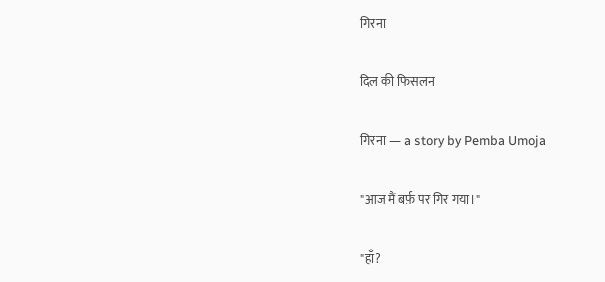गिरना

दिल की फिसलन

गिरना — a story by Pemba Umoja

"आज मैं बर्फ़ पर गिर गया।"

"हाँ?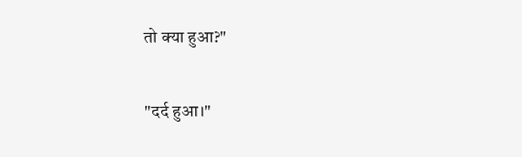तो क्या हुआ?"

"दर्द हुआ।"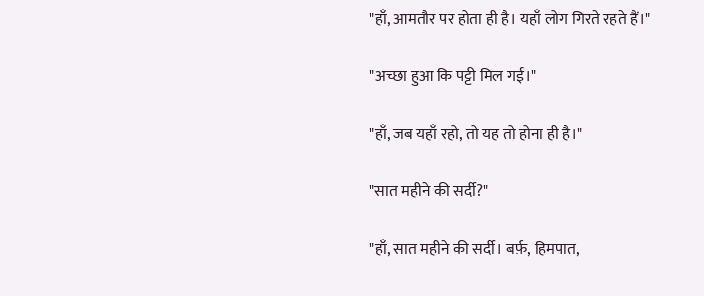"हाँ, आमतौर पर होता ही है। यहाँ लोग गिरते रहते हैं।"

"अच्छा हुआ कि पट्टी मिल गई।"

"हाँ, जब यहाँ रहो, तो यह तो होना ही है।"

"सात महीने की सर्दी?"

"हाँ, सात महीने की सर्दी। बर्फ़, हिमपात,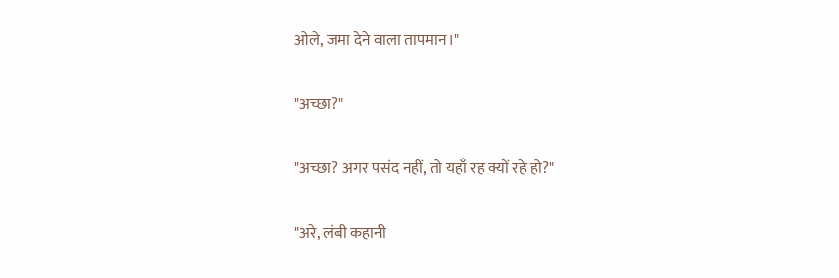ओले, जमा देने वाला तापमान।"

"अच्छा?"

"अच्छा? अगर पसंद नहीं, तो यहाँ रह क्यों रहे हो?"

"अरे, लंबी कहानी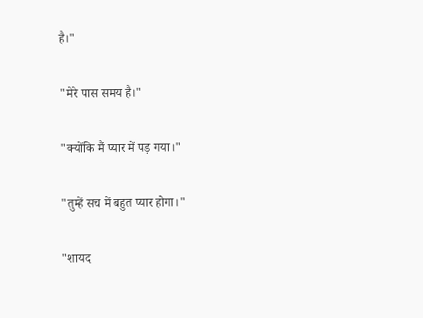है।"

"मेरे पास समय है।"

"क्योंकि मैं प्यार में पड़ गया।"

"तुम्हें सच में बहुत प्यार होगा।"

"शायद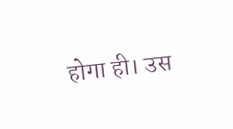होगा ही। उस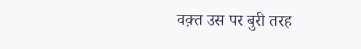वक़्त उस पर बुरी तरह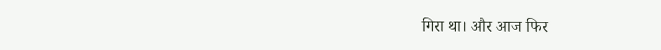गिरा था। और आज फिर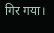गिर गया।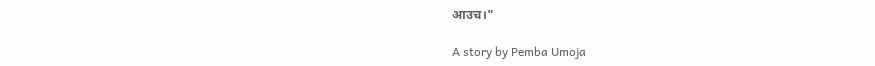आउच।"

A story by Pemba Umoja